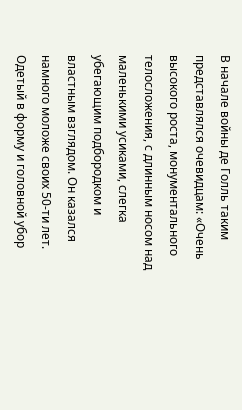В начале войны де Голль таким представлялся очевидцам: «Очень высокого роста, монументального телосложения, с длинным носом над маленькими усиками, слегка убегающим подбородком и властным взглядом. Он казался намного моложе своих 50-ти лет. Одетый в форму и головной убор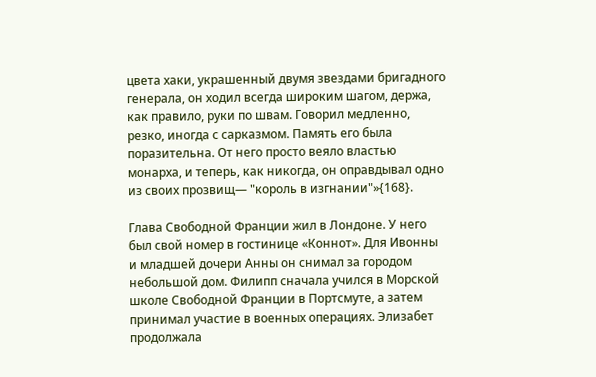цвета хаки, украшенный двумя звездами бригадного генерала, он ходил всегда широким шагом, держа, как правило, руки по швам. Говорил медленно, резко, иногда с сарказмом. Память его была поразительна. От него просто веяло властью монарха, и теперь, как никогда, он оправдывал одно из своих прозвищ— "король в изгнании"»{168}.

Глава Свободной Франции жил в Лондоне. У него был свой номер в гостинице «Коннот». Для Ивонны и младшей дочери Анны он снимал за городом небольшой дом. Филипп сначала учился в Морской школе Свободной Франции в Портсмуте, а затем принимал участие в военных операциях. Элизабет продолжала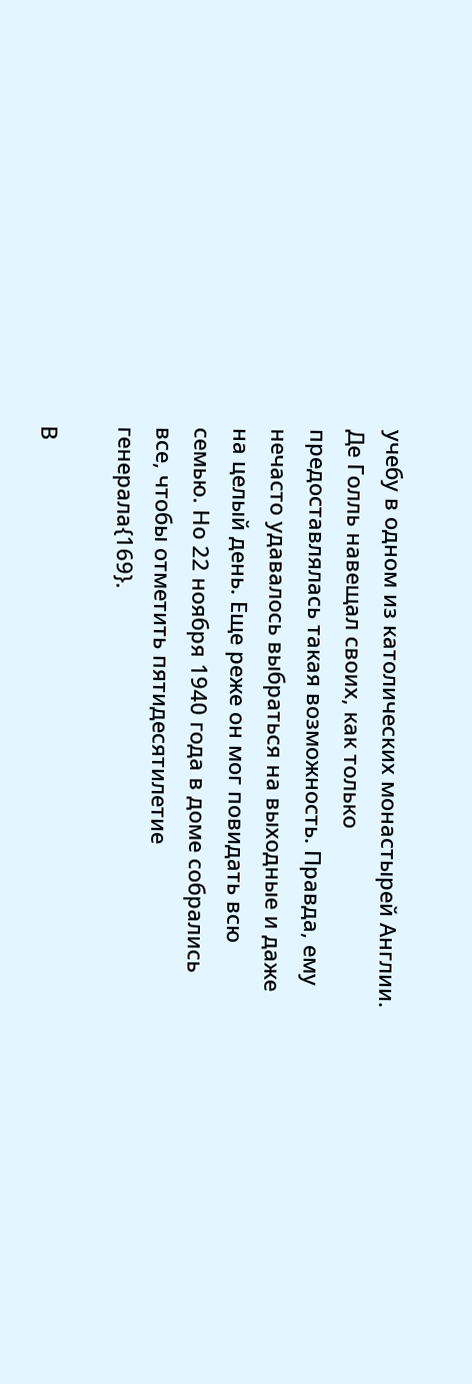учебу в одном из католических монастырей Англии. Де Голль навещал своих, как только предоставлялась такая возможность. Правда, ему нечасто удавалось выбраться на выходные и даже на целый день. Еще реже он мог повидать всю семью. Но 22 ноября 1940 года в доме собрались все, чтобы отметить пятидесятилетие генерала{169}.

В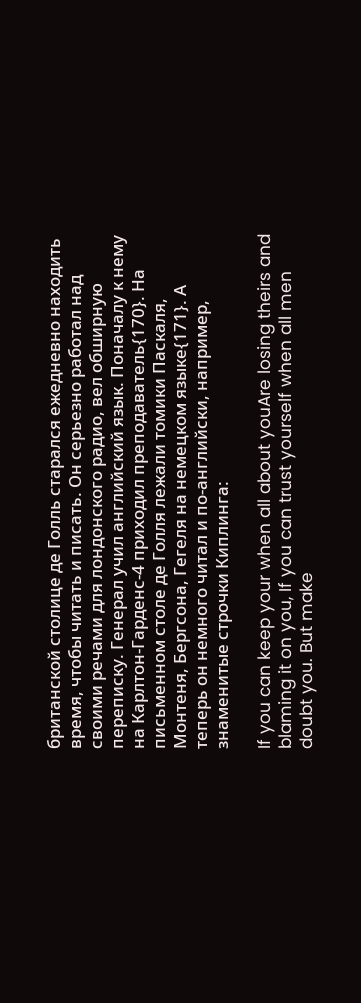британской столице де Голль старался ежедневно находить время, чтобы читать и писать. Он серьезно работал над своими речами для лондонского радио, вел обширную переписку. Генерал учил английский язык. Поначалу к нему на Карлтон-Гарденс-4 приходил преподаватель{170}. На письменном столе де Голля лежали томики Паскаля, Монтеня, Бергсона, Гегеля на немецком языке{171}. А теперь он немного читал и по-английски, например, знаменитые строчки Киплинга:

If you can keep your when all about youAre losing theirs and blaming it on you, If you can trust yourself when all men doubt you. But make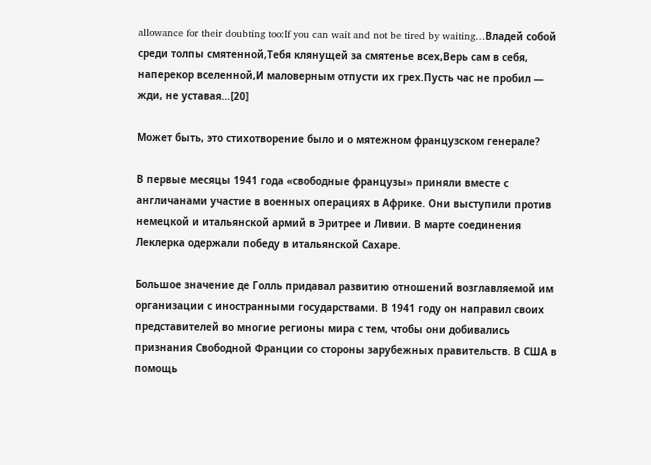allowance for their doubting too:If you can wait and not be tired by waiting…Владей собой среди толпы смятенной,Тебя клянущей за смятенье всех,Верь сам в себя, наперекор вселенной,И маловерным отпусти их грех.Пусть час не пробил — жди, не уставая…[20]

Может быть, это стихотворение было и о мятежном французском генерале?

В первые месяцы 1941 года «свободные французы» приняли вместе с англичанами участие в военных операциях в Африке. Они выступили против немецкой и итальянской армий в Эритрее и Ливии. В марте соединения Леклерка одержали победу в итальянской Сахаре.

Большое значение де Голль придавал развитию отношений возглавляемой им организации с иностранными государствами. В 1941 году он направил своих представителей во многие регионы мира с тем, чтобы они добивались признания Свободной Франции со стороны зарубежных правительств. В США в помощь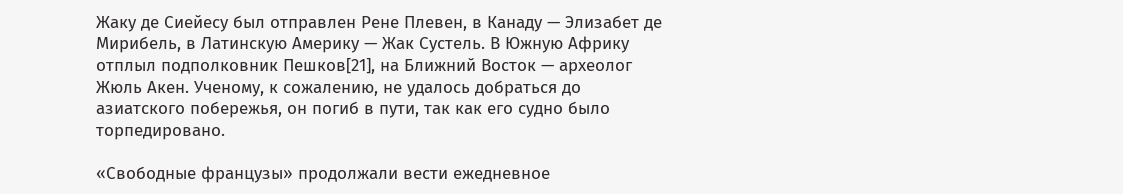Жаку де Сиейесу был отправлен Рене Плевен, в Канаду — Элизабет де Мирибель, в Латинскую Америку — Жак Сустель. В Южную Африку отплыл подполковник Пешков[21], на Ближний Восток — археолог Жюль Акен. Ученому, к сожалению, не удалось добраться до азиатского побережья, он погиб в пути, так как его судно было торпедировано.

«Свободные французы» продолжали вести ежедневное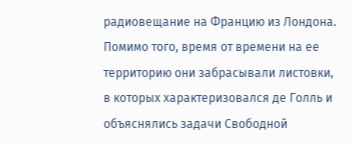радиовещание на Францию из Лондона. Помимо того, время от времени на ее территорию они забрасывали листовки, в которых характеризовался де Голль и объяснялись задачи Свободной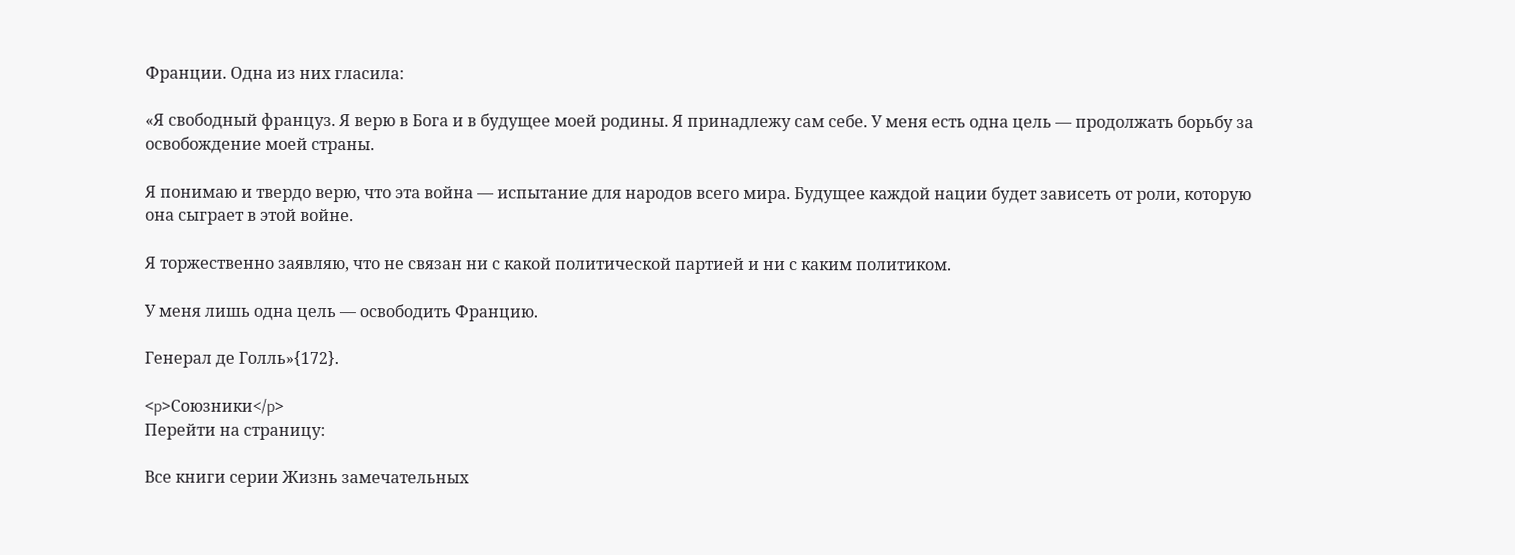Франции. Одна из них гласила:

«Я свободный француз. Я верю в Бога и в будущее моей родины. Я принадлежу сам себе. У меня есть одна цель — продолжать борьбу за освобождение моей страны.

Я понимаю и твердо верю, что эта война — испытание для народов всего мира. Будущее каждой нации будет зависеть от роли, которую она сыграет в этой войне.

Я торжественно заявляю, что не связан ни с какой политической партией и ни с каким политиком.

У меня лишь одна цель — освободить Францию.

Генерал де Голль»{172}.

<p>Союзники</p>
Перейти на страницу:

Все книги серии Жизнь замечательных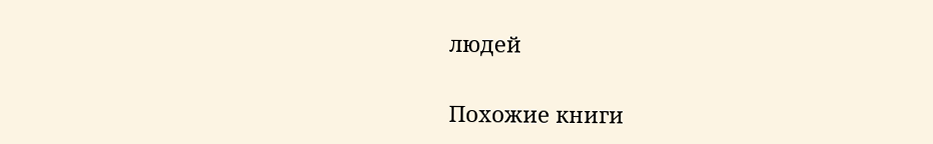людей

Похожие книги